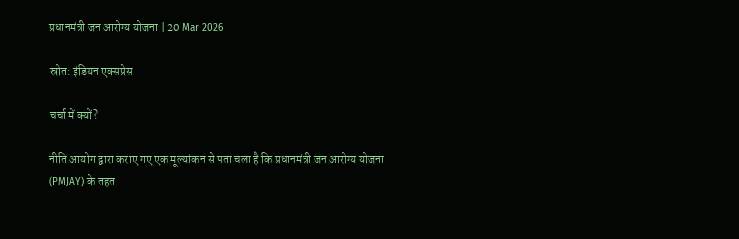प्रधानमंत्री जन आरोग्य योजना | 20 Mar 2026

स्रोत: इंडियन एक्सप्रेस

चर्चा में क्यों?

नीति आयोग द्वारा कराए गए एक मूल्यांकन से पता चला है कि प्रधानमंत्री जन आरोग्य योजना (PMJAY) के तहत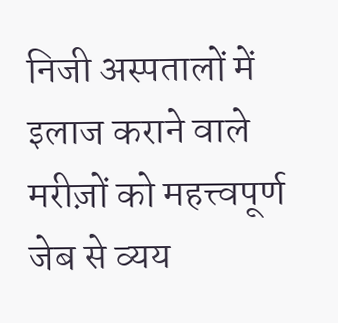निजी अस्पतालों में इलाज कराने वाले मरीज़ों को महत्त्वपूर्ण जेब से व्यय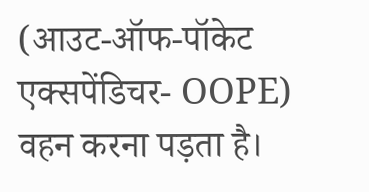(आउट-ऑफ-पॉकेट एक्सपेंडिचर- OOPE) वहन करना पड़ता है।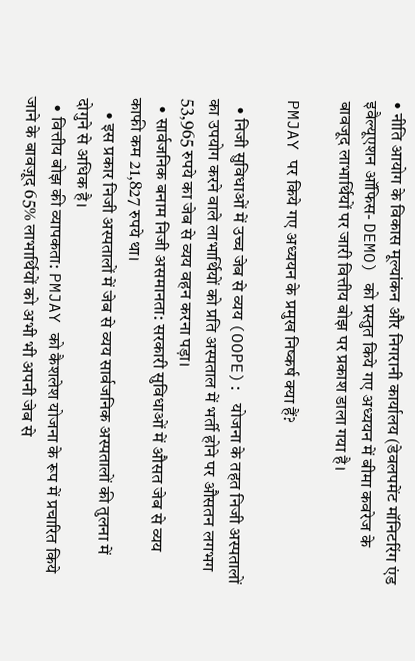• नीति आयोग के विकास मूल्यांकन और निगरानी कार्यालय (डेवलपमेंट मॉनिटरिंग एंड इवैल्यूएशन ऑफिस- DEMO) को प्रस्तुत किये गए अध्ययन में बीमा कवरेज के बावजूद लाभार्थियों पर जारी वित्तीय बोझ पर प्रकाश डाला गया है।

PMJAY पर किये गए अध्ययन के प्रमुख निष्कर्ष क्या हैं?

  • निजी सुविधाओं में उच्च जेब से व्यय (OOPE): योजना के तहत निजी अस्पतालों का उपयोग करने वाले लाभार्थियों को प्रति अस्पताल में भर्ती होने पर औसतन लगभग 53,965 रुपये का जेब से व्यय वहन करना पड़ा।
  • सार्वजनिक बनाम निजी असमानता: सरकारी सुविधाओं में औसत जेब से व्यय काफी कम 21,827 रुपये था।
    • इस प्रकार निजी अस्पतालों में जेब से व्यय सार्वजनिक अस्पतालों की तुलना में दोगुने से अधिक है।
  • वित्तीय बोझ की व्यापकता: PMJAY को कैशलेश योजना के रूप में प्रचारित किये जाने के बावज़ूद 65% लाभार्थियों को अभी भी अपनी जेब से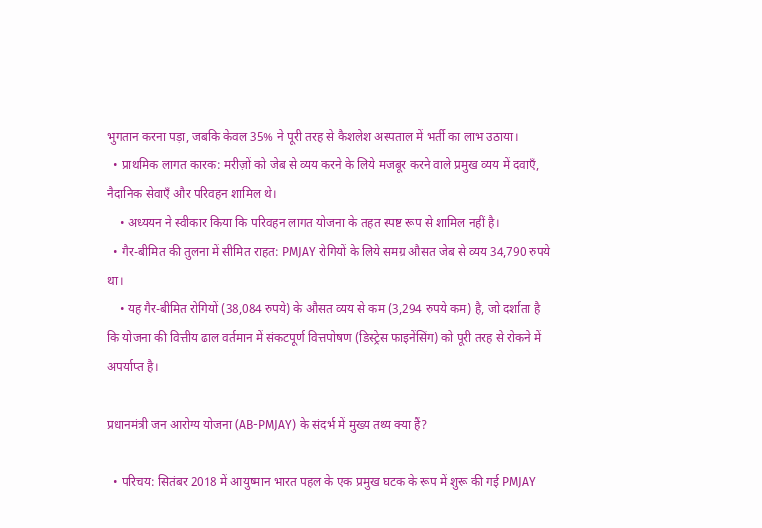भुगतान करना पड़ा, जबकि केवल 35% ने पूरी तरह से कैशलेश अस्पताल में भर्ती का लाभ उठाया।
  • प्राथमिक लागत कारक: मरीज़ों को जेब से व्यय करने के लिये मजबूर करने वाले प्रमुख व्यय में दवाएँ, नैदानिक सेवाएँ और परिवहन शामिल थे।
    • अध्ययन ने स्वीकार किया कि परिवहन लागत योजना के तहत स्पष्ट रूप से शामिल नहीं है।
  • गैर-बीमित की तुलना में सीमित राहत: PMJAY रोगियों के लिये समग्र औसत जेब से व्यय 34,790 रुपये था।
    • यह गैर-बीमित रोगियों (38,084 रुपये) के औसत व्यय से कम (3,294 रुपये कम) है, जो दर्शाता है कि योजना की वित्तीय ढाल वर्तमान में संकटपूर्ण वित्तपोषण (डिस्ट्रेस फाइनेंसिंग) को पूरी तरह से रोकने में अपर्याप्त है।

प्रधानमंत्री जन आरोग्य योजना (AB-PMJAY) के संदर्भ में मुख्य तथ्य क्या हैं?

  • परिचय: सितंबर 2018 में आयुष्मान भारत पहल के एक प्रमुख घटक के रूप में शुरू की गई PMJAY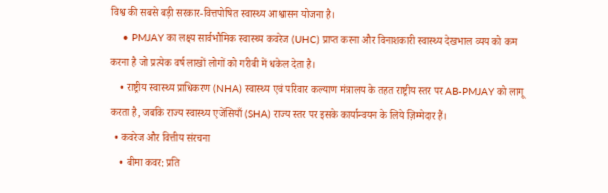विश्व की सबसे बड़ी सरकार-वित्तपोषित स्वास्थ्य आश्वासन योजना है।
    • PMJAY का लक्ष्य सार्वभौमिक स्वास्थ्य कवरेज (UHC) प्राप्त करना और विनाशकारी स्वास्थ्य देखभाल व्यय को कम करना है जो प्रत्येक वर्ष लाखों लोगों को गरीबी में धकेल देता है।
    • राष्ट्रीय स्वास्थ्य प्राधिकरण (NHA) स्वास्थ्य एवं परिवार कल्याण मंत्रालय के तहत राष्ट्रीय स्तर पर AB-PMJAY को लागू करता है, जबकि राज्य स्वास्थ्य एजेंसियाँ (SHA) राज्य स्तर पर इसके कार्यान्वयन के लिये ज़िम्मेदार हैं।
  • कवरेज और वित्तीय संरचना
    • बीमा कवर: प्रति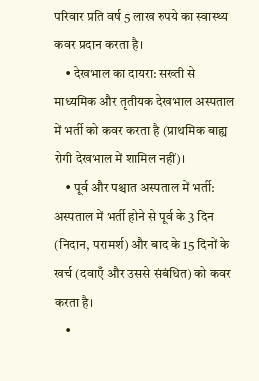परिवार प्रति वर्ष 5 लाख रुपये का स्वास्थ्य कवर प्रदान करता है।
    • देखभाल का दायरा: सख्ती से माध्यमिक और तृतीयक देखभाल अस्पताल में भर्ती को कवर करता है (प्राथमिक बाह्य रोगी देखभाल में शामिल नहीं)।
    • पूर्व और पश्चात अस्पताल में भर्ती: अस्पताल में भर्ती होने से पूर्व के 3 दिन (निदान, परामर्श) और बाद के 15 दिनों के खर्च (दवाएँ और उससे संबंधित) को कवर करता है।
    •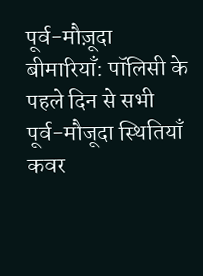पूर्व-मौज़ूदा बीमारियाँ: पॉलिसी के पहले दिन से सभी पूर्व-मौजूदा स्थितियाँ कवर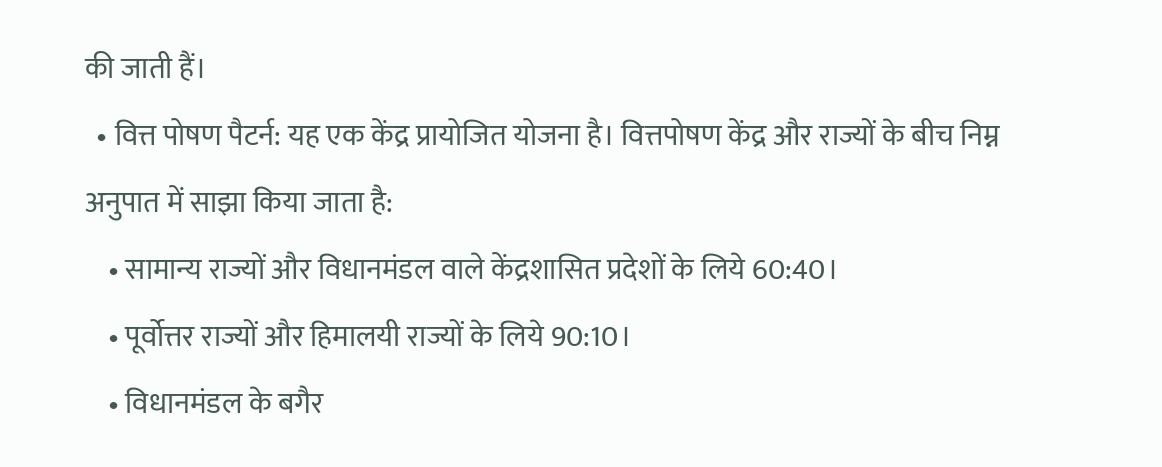की जाती हैं।
  • वित्त पोषण पैटर्न: यह एक केंद्र प्रायोजित योजना है। वित्तपोषण केंद्र और राज्यों के बीच निम्न अनुपात में साझा किया जाता है:
    • सामान्य राज्यों और विधानमंडल वाले केंद्रशासित प्रदेशों के लिये 60:40।
    • पूर्वोत्तर राज्यों और हिमालयी राज्यों के लिये 90:10।
    • विधानमंडल के बगैर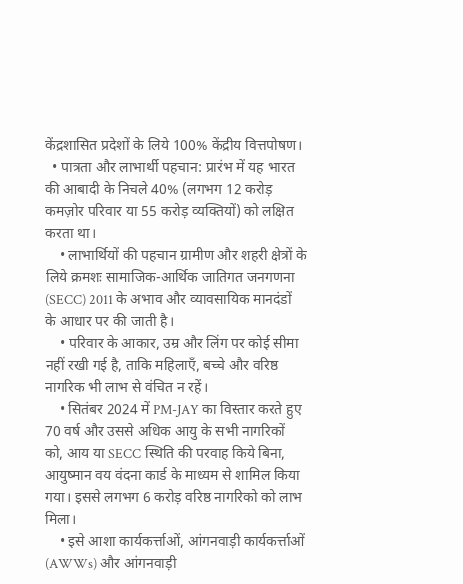केंद्रशासित प्रदेशों के लिये 100% केंद्रीय वित्तपोषण।
  • पात्रता और लाभार्थी पहचान: प्रारंभ में यह भारत की आबादी के निचले 40% (लगभग 12 करोड़ कमज़ोर परिवार या 55 करोड़ व्यक्तियों) को लक्षित करता था।
    • लाभार्थियों की पहचान ग्रामीण और शहरी क्षेत्रों के लिये क्रमशः सामाजिक-आर्थिक जातिगत जनगणना (SECC) 2011 के अभाव और व्यावसायिक मानदंडों के आधार पर की जाती है।
    • परिवार के आकार, उम्र और लिंग पर कोई सीमा नहीं रखी गई है, ताकि महिलाएँ, बच्चे और वरिष्ठ नागरिक भी लाभ से वंचित न रहें।
    • सितंबर 2024 में PM-JAY का विस्तार करते हुए 70 वर्ष और उससे अधिक आयु के सभी नागरिकों को, आय या SECC स्थिति की परवाह किये बिना, आयुष्मान वय वंदना कार्ड के माध्यम से शामिल किया गया। इससे लगभग 6 करोड़ वरिष्ठ नागरिको को लाभ मिला।
    • इसे आशा कार्यकर्त्ताओं, आंगनवाड़ी कार्यकर्त्ताओं (AWWs) और आंगनवाड़ी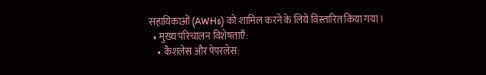सहायिकाओं (AWHs) को शामिल करने के लिये विस्तारित किया गया।
  • मुख्य परिचालन विशेषताएँ:
    • कैशलेस और पेपरलेस: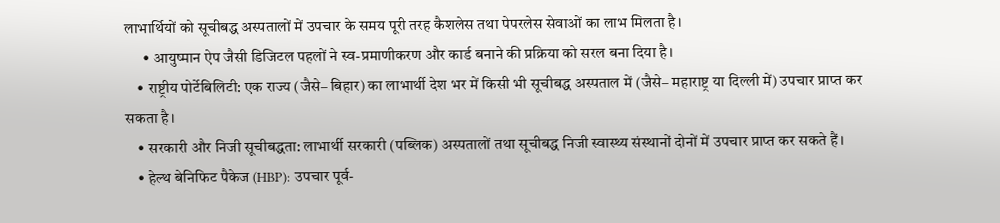लाभार्थियों को सूचीबद्ध अस्पतालों में उपचार के समय पूरी तरह कैशलेस तथा पेपरलेस सेवाओं का लाभ मिलता है।
      • आयुष्मान ऐप जैसी डिजिटल पहलों ने स्व-प्रमाणीकरण और कार्ड बनाने की प्रक्रिया को सरल बना दिया है।
    • राष्ट्रीय पोर्टेबिलिटी: एक राज्य (जैसे– बिहार) का लाभार्थी देश भर में किसी भी सूचीबद्ध अस्पताल में (जैसे– महाराष्ट्र या दिल्ली में) उपचार प्राप्त कर सकता है।
    • सरकारी और निजी सूचीबद्धता: लाभार्थी सरकारी (पब्लिक) अस्पतालों तथा सूचीबद्ध निजी स्वास्थ्य संस्थानों दोनों में उपचार प्राप्त कर सकते हैं।
    • हेल्थ बेनिफिट पैकेज (HBP): उपचार पूर्व-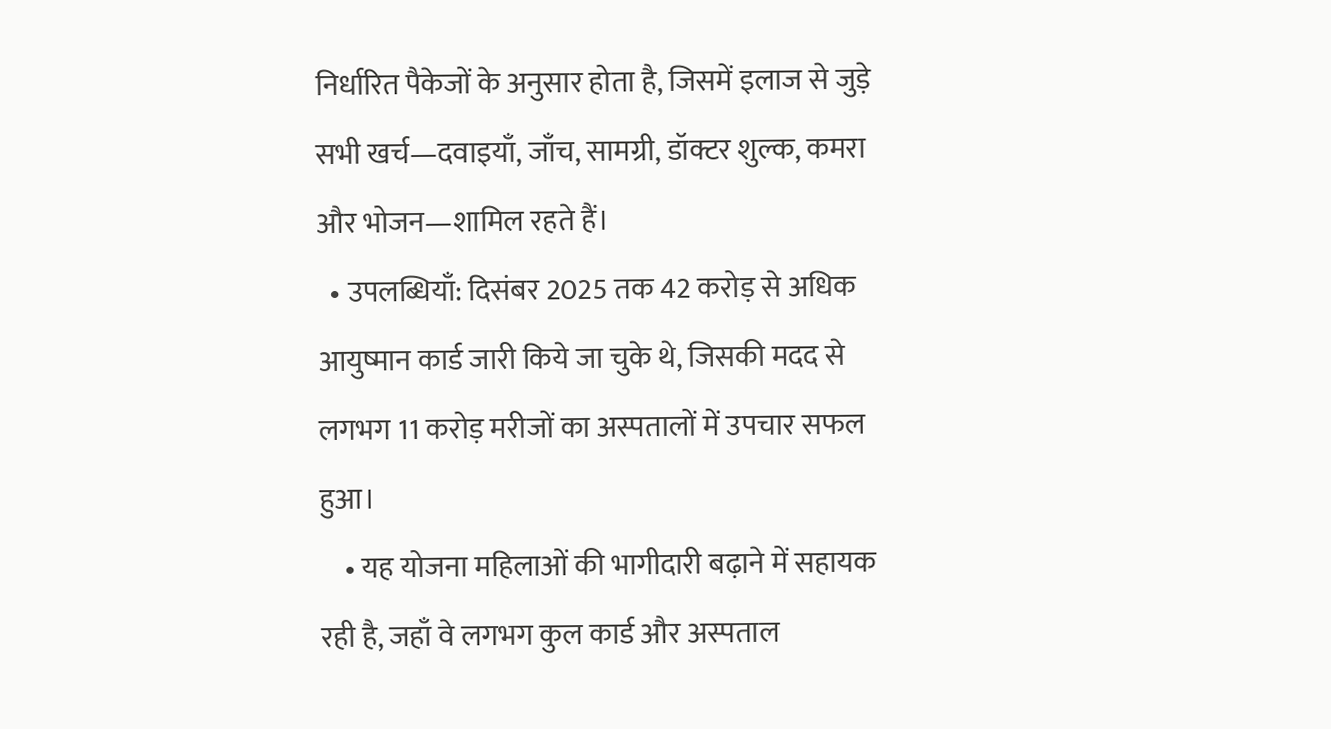निर्धारित पैकेजों के अनुसार होता है, जिसमें इलाज से जुड़े सभी खर्च—दवाइयाँ, जाँच, सामग्री, डॉक्टर शुल्क, कमरा और भोजन—शामिल रहते हैं।
  • उपलब्धियाँ: दिसंबर 2025 तक 42 करोड़ से अधिक आयुष्मान कार्ड जारी किये जा चुके थे, जिसकी मदद से लगभग 11 करोड़ मरीजों का अस्पतालों में उपचार सफल हुआ।
    • यह योजना महिलाओं की भागीदारी बढ़ाने में सहायक रही है, जहाँ वे लगभग कुल कार्ड और अस्पताल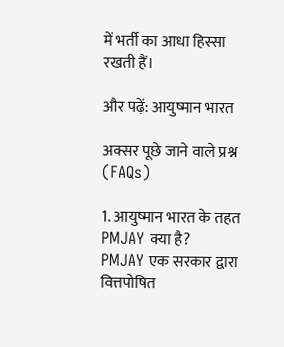में भर्ती का आधा हिस्सा रखती हैं।

और पढ़ें: आयुष्मान भारत

अक्सर पूछे जाने वाले प्रश्न (FAQs)

1. आयुष्मान भारत के तहत PMJAY क्या है?
PMJAY एक सरकार द्वारा वित्तपोषित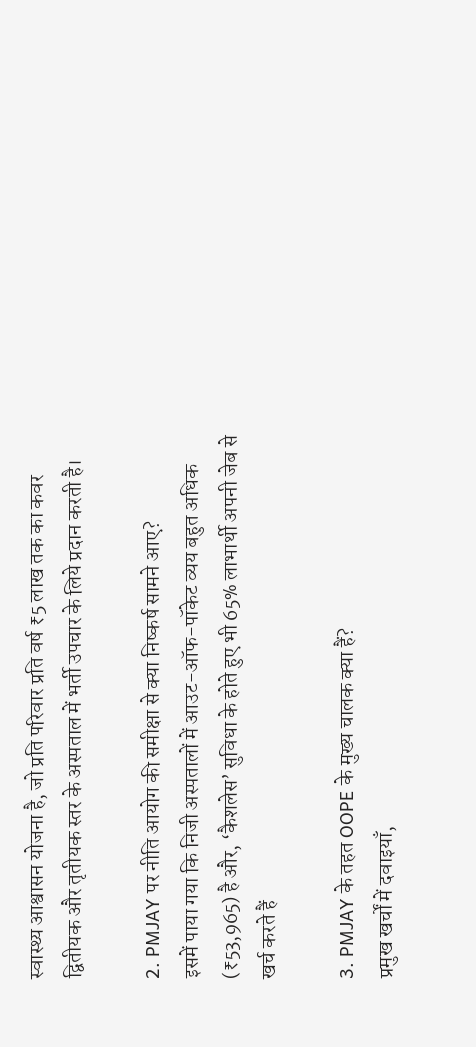स्वास्थ्य आश्वासन योजना है, जो प्रति परिवार प्रति वर्ष ₹5 लाख तक का कवर द्वितीयक और तृतीयक स्तर के अस्पताल में भर्ती उपचार के लिये प्रदान करती है।

2. PMJAY पर नीति आयोग की समीक्षा से क्या निष्कर्ष सामने आए?
इसमें पाया गया कि निजी अस्पतालों में आउट-ऑफ-पॉकेट व्यय बहुत अधिक (₹53,965) है और, ‘कैशलेस’ सुविधा के होते हुए भी 65% लाभार्थी अपनी जेब से खर्च करते हैं

3. PMJAY के तहत OOPE के मुख्य चालक क्या हैं?
प्रमुख खर्चों में दवाइयाँ,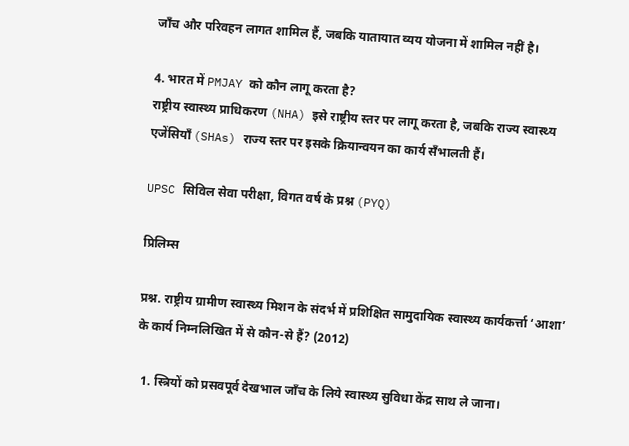जाँच और परिवहन लागत शामिल हैं, जबकि यातायात व्यय योजना में शामिल नहीं है।

4. भारत में PMJAY को कौन लागू करता है?
राष्ट्रीय स्वास्थ्य प्राधिकरण (NHA) इसे राष्ट्रीय स्तर पर लागू करता है, जबकि राज्य स्वास्थ्य एजेंसियाँ (SHAs) राज्य स्तर पर इसके क्रियान्वयन का कार्य सँभालती हैं।

UPSC सिविल सेवा परीक्षा, विगत वर्ष के प्रश्न (PYQ)

प्रिलिम्स

प्रश्न. राष्ट्रीय ग्रामीण स्वास्थ्य मिशन के संदर्भ में प्रशिक्षित सामुदायिक स्वास्थ्य कार्यकर्त्ता ‘आशा’ के कार्य निम्नलिखित में से कौन-से हैं? (2012)

  1. स्त्रियों को प्रसवपूर्व देखभाल जाँच के लिये स्वास्थ्य सुविधा केंद्र साथ ले जाना।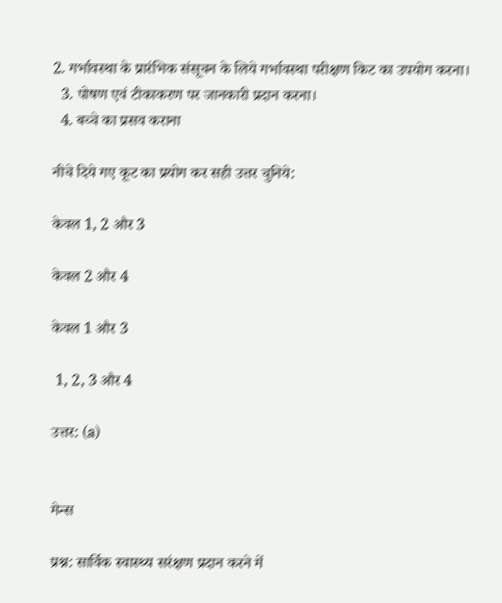2. गर्भावस्था के प्रारंभिक संसूचन के लिये गर्भावस्था परीक्षण किट का उपयोग करना।
  3. पोषण एवं टीकाकरण पर जानकारी प्रदान करना।
  4. बच्चे का प्रसव कराना

नीचे दिये गए कूट का प्रयोग कर सही उत्तर चुनिये:

केवल 1, 2 और 3

केवल 2 और 4

केवल 1 और 3

 1, 2, 3 और 4

उत्तर: (a)


मेन्स

प्रश्न: सार्विक स्वास्थ्य सरंक्षण प्रदान करने में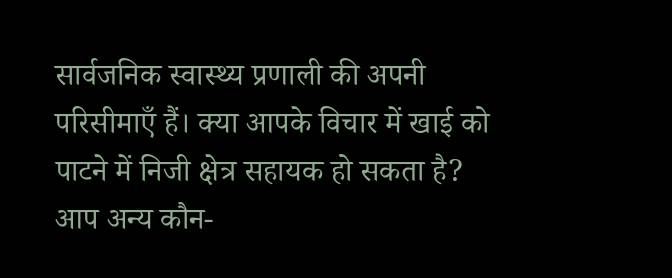सार्वजनिक स्वास्थ्य प्रणाली की अपनी परिसीमाएँ हैं। क्या आपके विचार में खाई को पाटने में निजी क्षेत्र सहायक हो सकता है? आप अन्य कौन-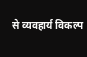से व्यवहार्य विकल्प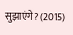सुझाएंगे? (2015)